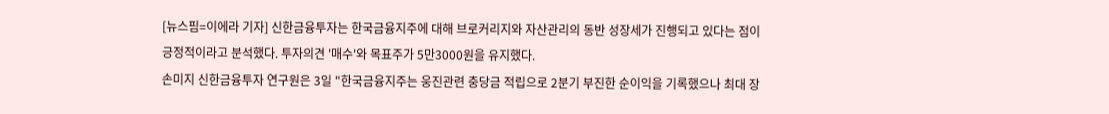[뉴스핌=이에라 기자] 신한금융투자는 한국금융지주에 대해 브로커리지와 자산관리의 동반 성장세가 진행되고 있다는 점이 긍정적이라고 분석했다. 투자의견 '매수'와 목표주가 5만3000원을 유지했다.
손미지 신한금융투자 연구원은 3일 "한국금융지주는 웅진관련 충당금 적립으로 2분기 부진한 순이익을 기록했으나 최대 장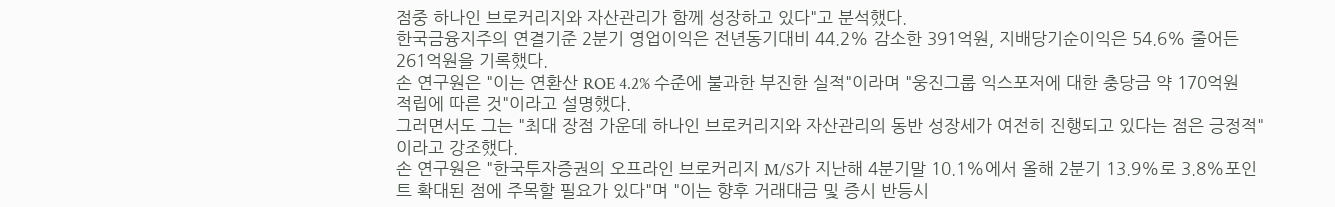점중 하나인 브로커리지와 자산관리가 함께 성장하고 있다"고 분석했다.
한국금융지주의 연결기준 2분기 영업이익은 전년동기대비 44.2% 감소한 391억원, 지배당기순이익은 54.6% 줄어든 261억원을 기록했다.
손 연구원은 "이는 연환산 ROE 4.2% 수준에 불과한 부진한 실적"이라며 "웅진그룹 익스포저에 대한 충당금 약 170억원 적립에 따른 것"이라고 설명했다.
그러면서도 그는 "최대 장점 가운데 하나인 브로커리지와 자산관리의 동반 성장세가 여전히 진행되고 있다는 점은 긍정적"이라고 강조했다.
손 연구원은 "한국투자증권의 오프라인 브로커리지 M/S가 지난해 4분기말 10.1%에서 올해 2분기 13.9%로 3.8%포인트 확대된 점에 주목할 필요가 있다"며 "이는 향후 거래대금 및 증시 반등시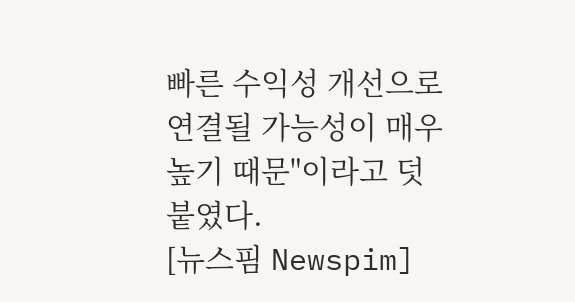빠른 수익성 개선으로 연결될 가능성이 매우 높기 때문"이라고 덧붙였다.
[뉴스핌 Newspim]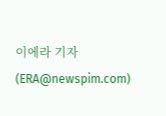이에라 기자 (ERA@newspim.com)